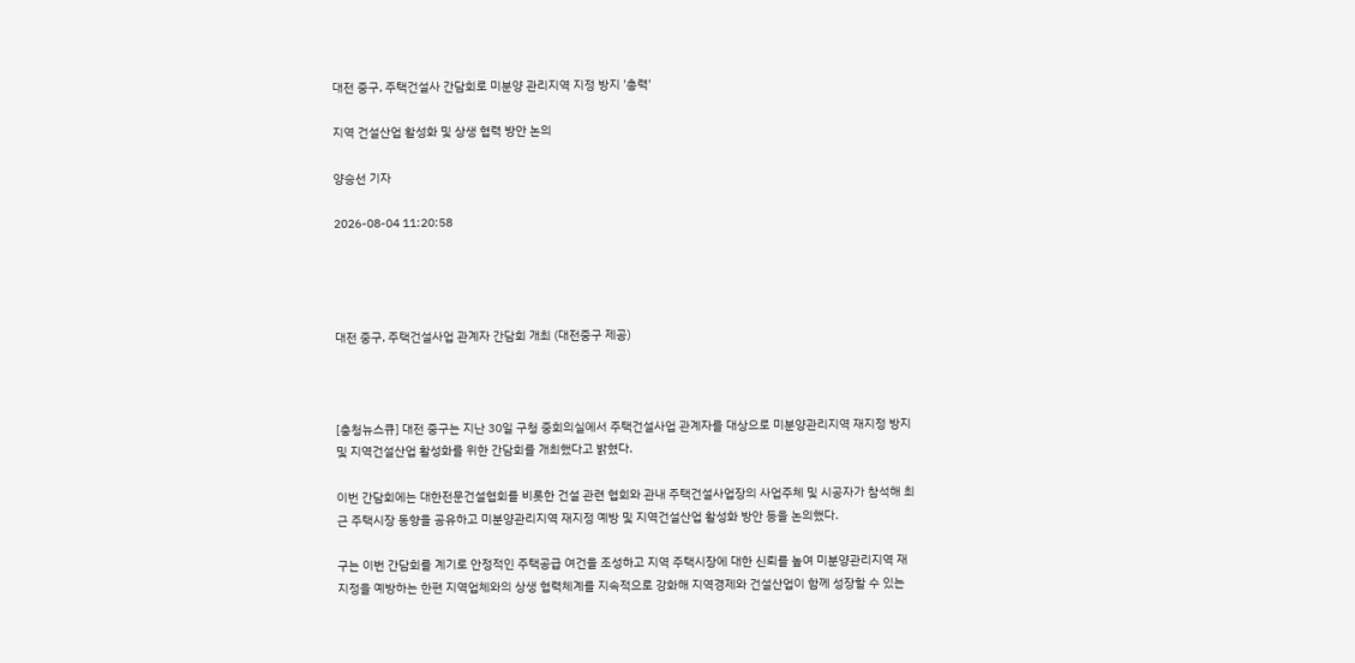대전 중구, 주택건설사 간담회로 미분양 관리지역 지정 방지 '총력'

지역 건설산업 활성화 및 상생 협력 방안 논의

양승선 기자

2026-08-04 11:20:58




대전 중구, 주택건설사업 관계자 간담회 개최 (대전중구 제공)



[충청뉴스큐] 대전 중구는 지난 30일 구청 중회의실에서 주택건설사업 관계자를 대상으로 미분양관리지역 재지정 방지 및 지역건설산업 활성화를 위한 간담회를 개최했다고 밝혔다.

이번 간담회에는 대한전문건설협회를 비롯한 건설 관련 협회와 관내 주택건설사업장의 사업주체 및 시공자가 참석해 최근 주택시장 동향을 공유하고 미분양관리지역 재지정 예방 및 지역건설산업 활성화 방안 등을 논의했다.

구는 이번 간담회를 계기로 안정적인 주택공급 여건을 조성하고 지역 주택시장에 대한 신뢰를 높여 미분양관리지역 재지정을 예방하는 한편 지역업체와의 상생 협력체계를 지속적으로 강화해 지역경제와 건설산업이 함께 성장할 수 있는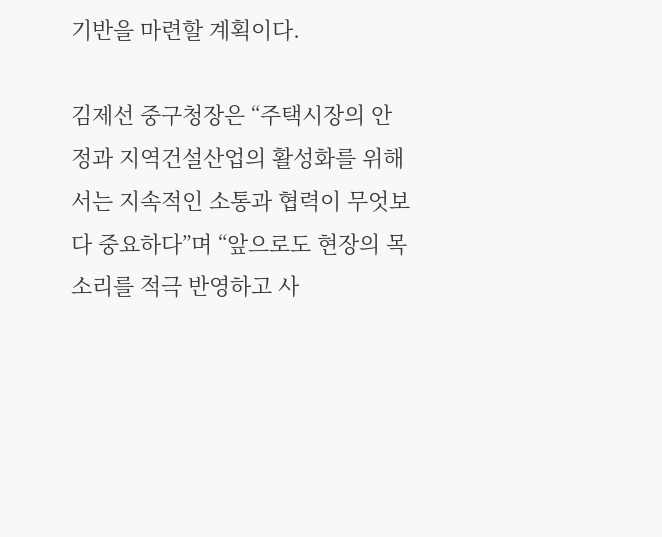기반을 마련할 계획이다.

김제선 중구청장은 “주택시장의 안정과 지역건설산업의 활성화를 위해서는 지속적인 소통과 협력이 무엇보다 중요하다”며 “앞으로도 현장의 목소리를 적극 반영하고 사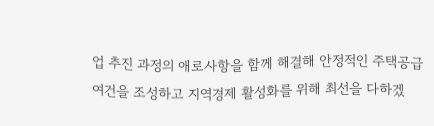업 추진 과정의 애로사항을 함께 해결해 안정적인 주택공급 여건을 조성하고 지역경제 활성화를 위해 최선을 다하겠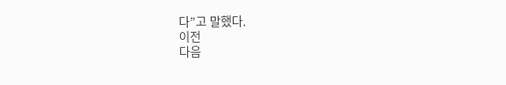다”고 말했다.
이전
다음